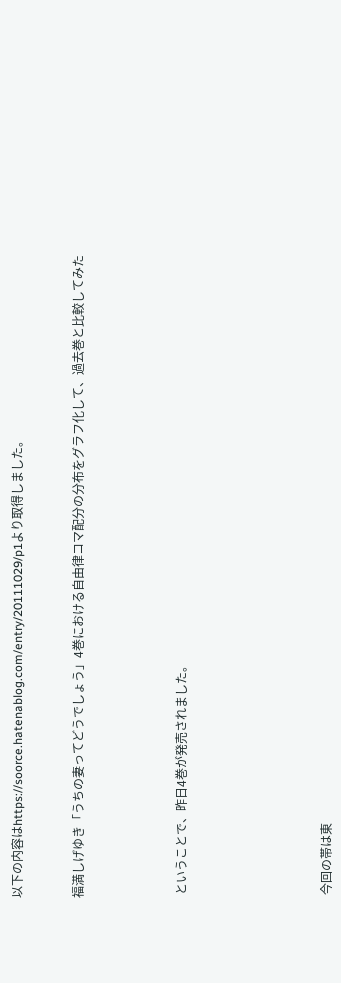以下の内容はhttps://soorce.hatenablog.com/entry/20111029/p1より取得しました。


福満しげゆき「うちの妻ってどうでしょう」4巻における自由律コマ配分の分布をグラフ化して、過去巻と比較してみた




 ということで、昨日4巻が発売されました。






 今回の帯は東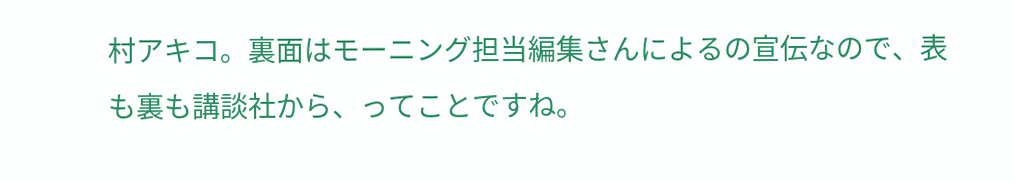村アキコ。裏面はモーニング担当編集さんによるの宣伝なので、表も裏も講談社から、ってことですね。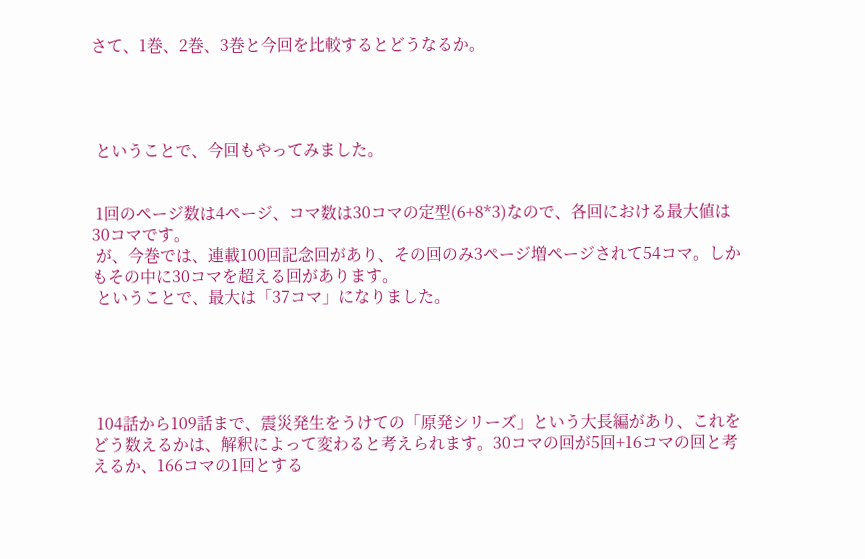さて、1巻、2巻、3巻と今回を比較するとどうなるか。




 ということで、今回もやってみました。


 1回のページ数は4ページ、コマ数は30コマの定型(6+8*3)なので、各回における最大値は30コマです。
 が、今巻では、連載100回記念回があり、その回のみ3ページ増ページされて54コマ。しかもその中に30コマを超える回があります。
 ということで、最大は「37コマ」になりました。





 104話から109話まで、震災発生をうけての「原発シリーズ」という大長編があり、これをどう数えるかは、解釈によって変わると考えられます。30コマの回が5回+16コマの回と考えるか、166コマの1回とする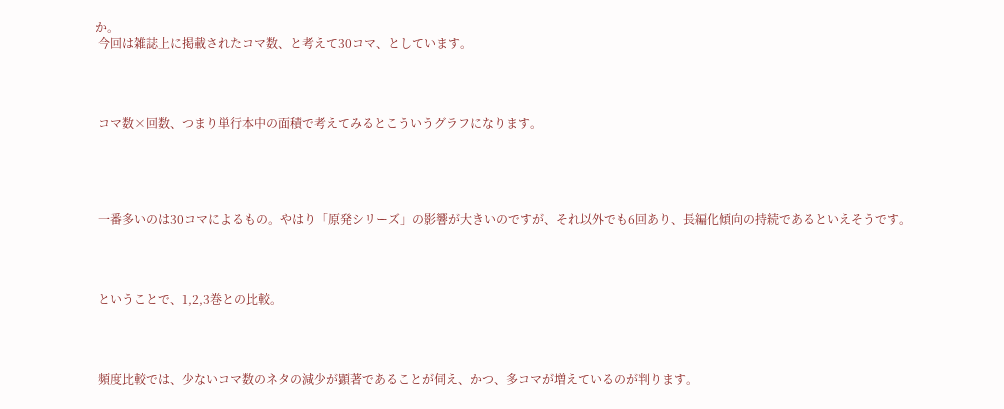か。
 今回は雑誌上に掲載されたコマ数、と考えて30コマ、としています。




 コマ数×回数、つまり単行本中の面積で考えてみるとこういうグラフになります。





 一番多いのは30コマによるもの。やはり「原発シリーズ」の影響が大きいのですが、それ以外でも6回あり、長編化傾向の持続であるといえそうです。




 ということで、1,2,3巻との比較。




 頻度比較では、少ないコマ数のネタの減少が顕著であることが伺え、かつ、多コマが増えているのが判ります。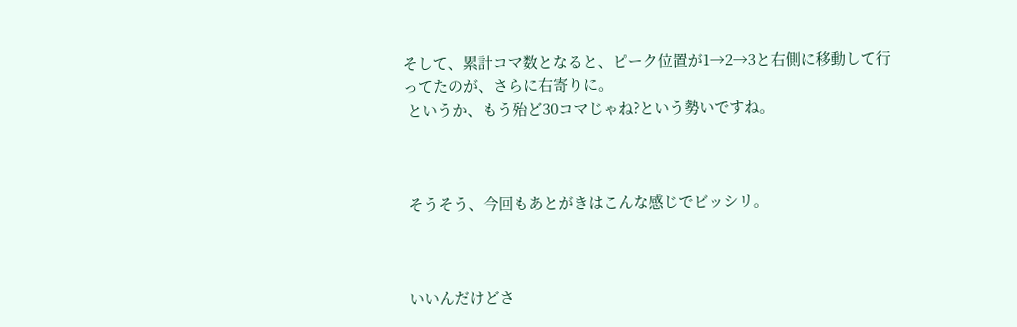そして、累計コマ数となると、ピーク位置が1→2→3と右側に移動して行ってたのが、さらに右寄りに。
 というか、もう殆ど30コマじゃね?という勢いですね。



 そうそう、今回もあとがきはこんな感じでビッシリ。



 いいんだけどさ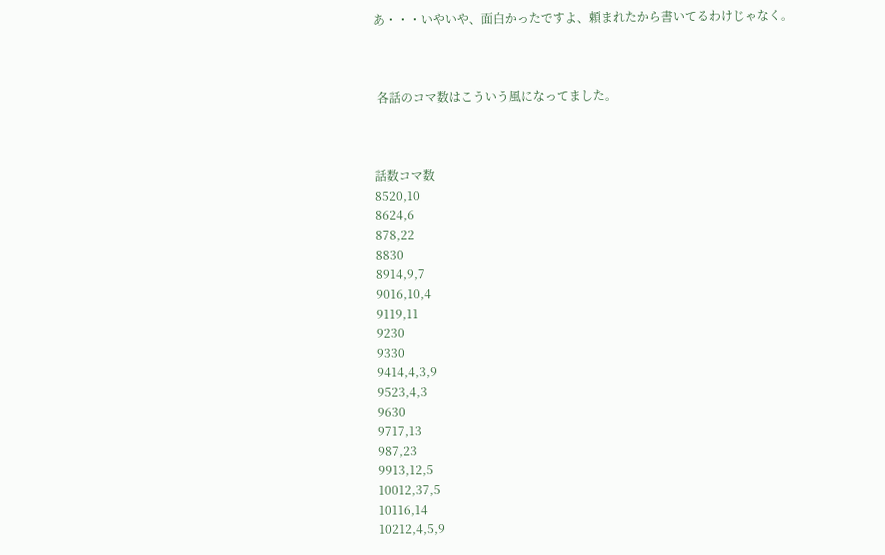あ・・・いやいや、面白かったですよ、頼まれたから書いてるわけじゃなく。



 各話のコマ数はこういう風になってました。



話数コマ数
8520,10
8624,6
878,22
8830
8914,9,7
9016,10,4
9119,11
9230
9330
9414,4,3,9
9523,4,3
9630
9717,13
987,23
9913,12,5
10012,37,5
10116,14
10212,4,5,9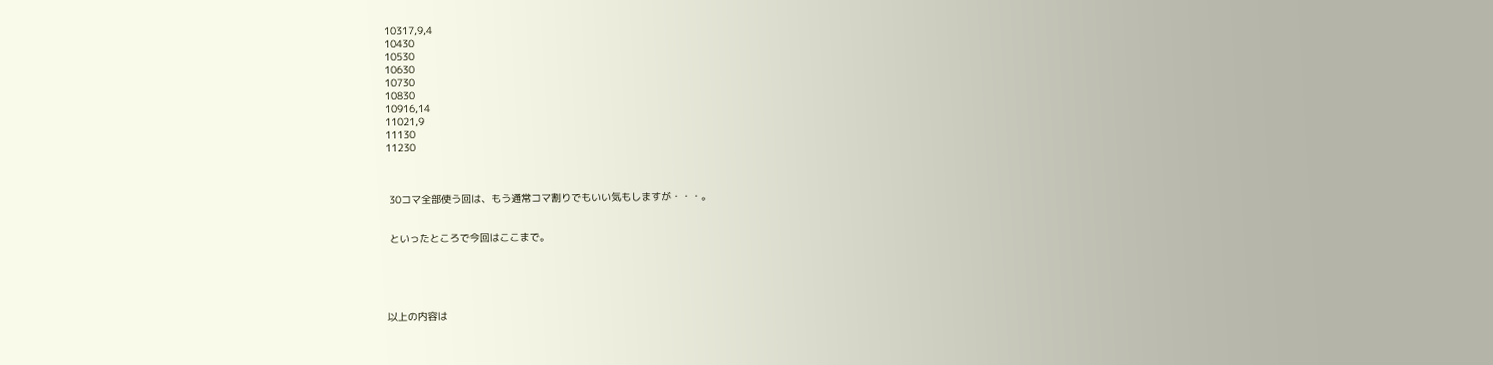10317,9,4
10430
10530
10630
10730
10830
10916,14
11021,9
11130
11230



 30コマ全部使う回は、もう通常コマ割りでもいい気もしますが・・・。


 といったところで今回はここまで。





以上の内容は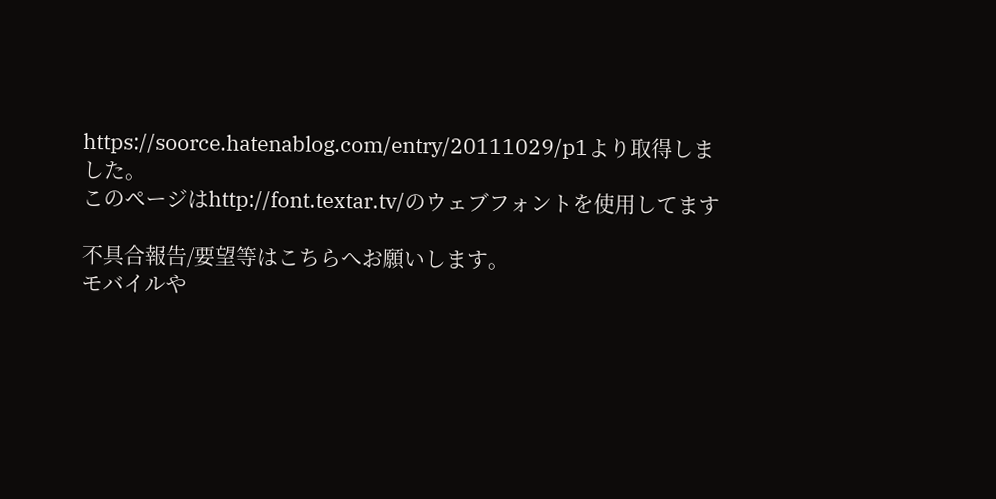https://soorce.hatenablog.com/entry/20111029/p1より取得しました。
このページはhttp://font.textar.tv/のウェブフォントを使用してます

不具合報告/要望等はこちらへお願いします。
モバイルや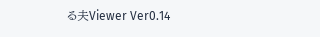る夫Viewer Ver0.14